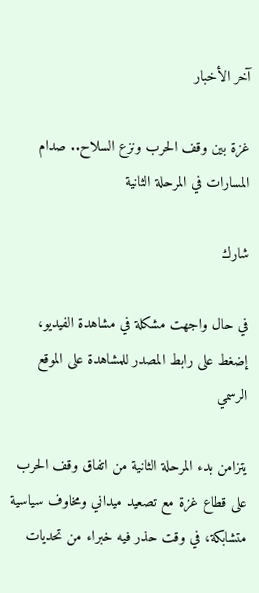آخر الأخبار

غزة بين وقف الحرب ونزع السلاح.. صدام المسارات في المرحلة الثانية

شارك

في حال واجهت مشكلة في مشاهدة الفيديو، إضغط على رابط المصدر للمشاهدة على الموقع الرسمي

يتزامن بدء المرحلة الثانية من اتفاق وقف الحرب على قطاع غزة مع تصعيد ميداني ومخاوف سياسية متشابكة، في وقت حذر فيه خبراء من تحديات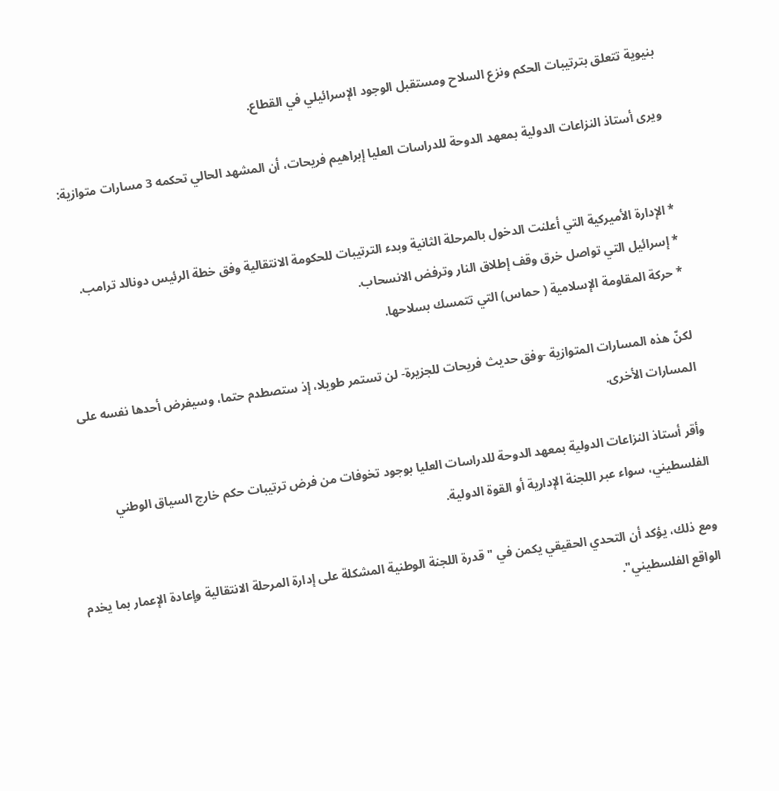بنيوية تتعلق بترتيبات الحكم ونزع السلاح ومستقبل الوجود الإسرائيلي في القطاع.

ويرى أستاذ النزاعات الدولية بمعهد الدوحة للدراسات العليا إبراهيم فريحات، أن المشهد الحالي تحكمه 3 مسارات متوازية:


* الإدارة الأميركية التي أعلنت الدخول بالمرحلة الثانية وبدء الترتيبات للحكومة الانتقالية وفق خطة الرئيس دونالد ترامب.
* إسرائيل التي تواصل خرق وقف إطلاق النار وترفض الانسحاب.
* حركة المقاومة الإسلامية ( حماس) التي تتمسك بسلاحها.

لكنّ هذه المسارات المتوازية -وفق حديث فريحات للجزيرة- لن تستمر طويلا، إذ ستصطدم حتما، وسيفرض أحدها نفسه على المسارات الأخرى.

وأقر أستاذ النزاعات الدولية بمعهد الدوحة للدراسات العليا بوجود تخوفات من فرض ترتيبات حكم خارج السياق الوطني الفلسطيني، سواء عبر اللجنة الإدارية أو القوة الدولية.

ومع ذلك، يؤكد أن التحدي الحقيقي يكمن في "قدرة اللجنة الوطنية المشكلة على إدارة المرحلة الانتقالية وإعادة الإعمار بما يخدم الواقع الفلسطيني".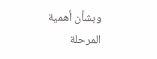وبشأن أهمية المرحلة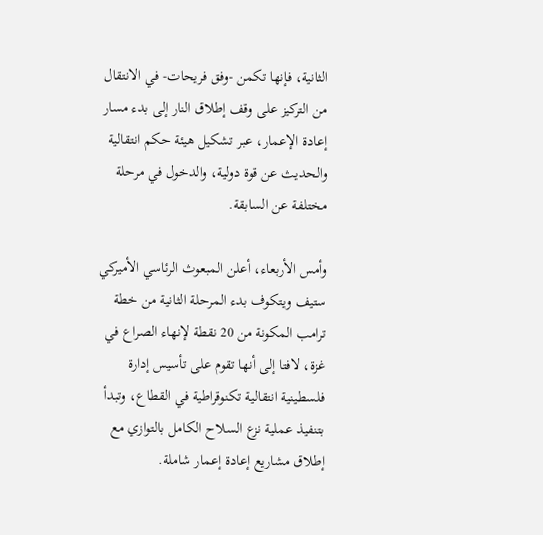الثانية، فإنها تكمن -وفق فريحات- في الانتقال من التركيز على وقف إطلاق النار إلى بدء مسار إعادة الإعمار، عبر تشكيل هيئة حكم انتقالية والحديث عن قوة دولية، والدخول في مرحلة مختلفة عن السابقة.

وأمس الأربعاء، أعلن المبعوث الرئاسي الأميركي ستيف ويتكوف بدء المرحلة الثانية من خطة ترامب المكونة من 20 نقطة لإنهاء الصراع في غزة، لافتا إلى أنها تقوم على تأسيس إدارة فلسطينية انتقالية تكنوقراطية في القطاع، وتبدأ بتنفيذ عملية نزع السلاح الكامل بالتوازي مع إطلاق مشاريع إعادة إعمار شاملة.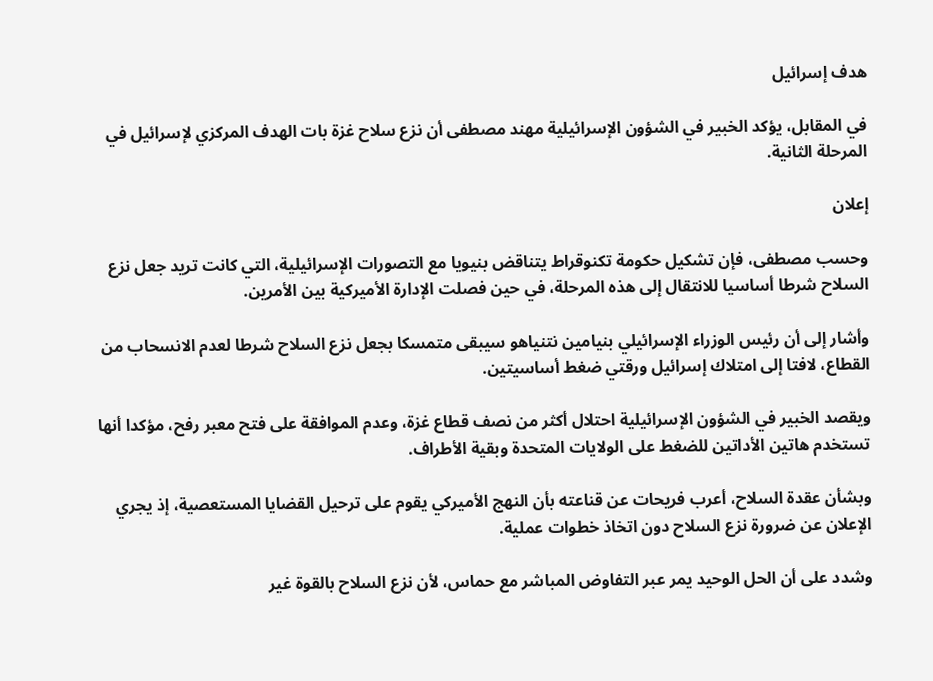هدف إسرائيل

في المقابل، يؤكد الخبير في الشؤون الإسرائيلية مهند مصطفى أن نزع سلاح غزة بات الهدف المركزي لإسرائيل في المرحلة الثانية.

إعلان

وحسب مصطفى، فإن تشكيل حكومة تكنوقراط يتناقض بنيويا مع التصورات الإسرائيلية، التي كانت تريد جعل نزع السلاح شرطا أساسيا للانتقال إلى هذه المرحلة، في حين فصلت الإدارة الأميركية بين الأمرين.

وأشار إلى أن رئيس الوزراء الإسرائيلي بنيامين نتنياهو سيبقى متمسكا بجعل نزع السلاح شرطا لعدم الانسحاب من القطاع، لافتا إلى امتلاك إسرائيل ورقتي ضغط أساسيتين.

ويقصد الخبير في الشؤون الإسرائيلية احتلال أكثر من نصف قطاع غزة، وعدم الموافقة على فتح معبر رفح، مؤكدا أنها تستخدم هاتين الأداتين للضغط على الولايات المتحدة وبقية الأطراف.

وبشأن عقدة السلاح، أعرب فريحات عن قناعته بأن النهج الأميركي يقوم على ترحيل القضايا المستعصية، إذ يجري الإعلان عن ضرورة نزع السلاح دون اتخاذ خطوات عملية.

وشدد على أن الحل الوحيد يمر عبر التفاوض المباشر مع حماس، لأن نزع السلاح بالقوة غير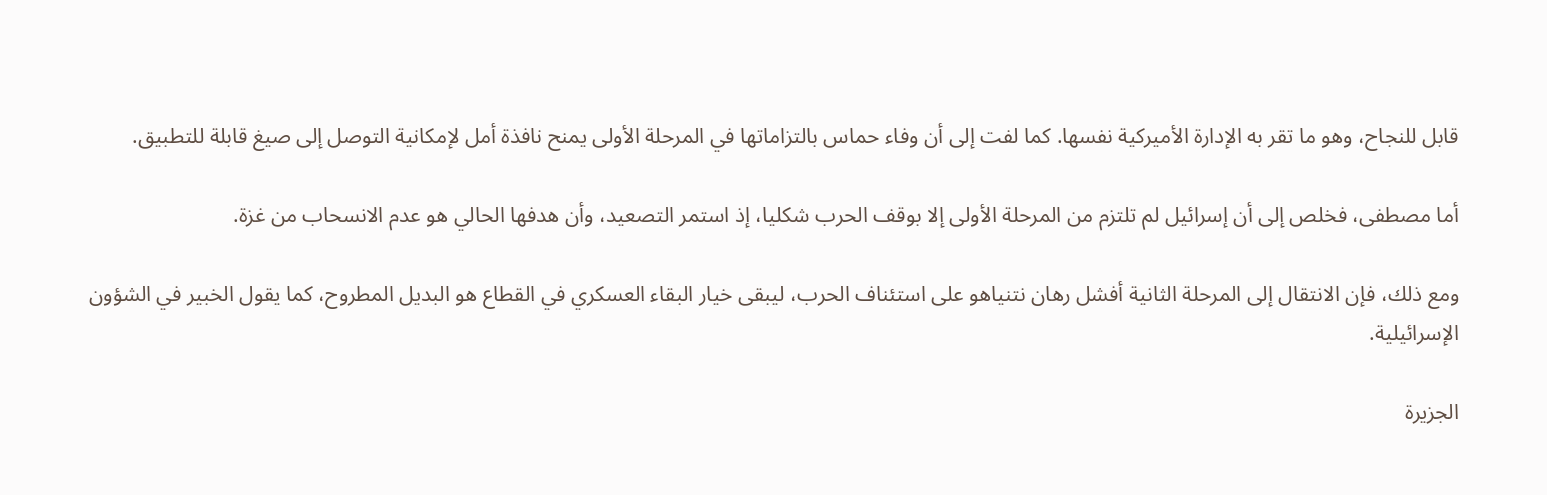قابل للنجاح، وهو ما تقر به الإدارة الأميركية نفسها. كما لفت إلى أن وفاء حماس بالتزاماتها في المرحلة الأولى يمنح نافذة أمل لإمكانية التوصل إلى صيغ قابلة للتطبيق.

أما مصطفى، فخلص إلى أن إسرائيل لم تلتزم من المرحلة الأولى إلا بوقف الحرب شكليا، إذ استمر التصعيد، وأن هدفها الحالي هو عدم الانسحاب من غزة.

ومع ذلك، فإن الانتقال إلى المرحلة الثانية أفشل رهان نتنياهو على استئناف الحرب، ليبقى خيار البقاء العسكري في القطاع هو البديل المطروح، كما يقول الخبير في الشؤون الإسرائيلية.

الجزيرة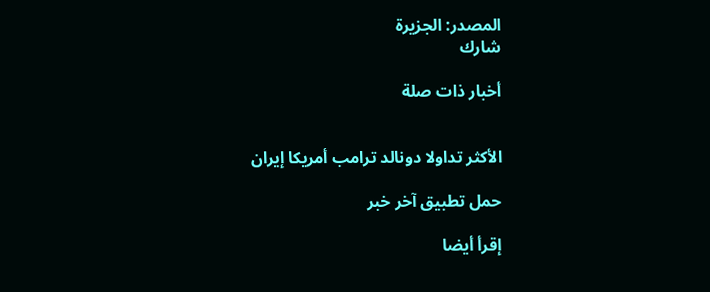المصدر: الجزيرة
شارك

أخبار ذات صلة


الأكثر تداولا دونالد ترامب أمريكا إيران

حمل تطبيق آخر خبر

إقرأ أيضا